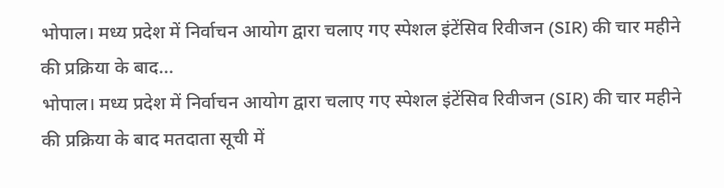भोपाल। मध्य प्रदेश में निर्वाचन आयोग द्वारा चलाए गए स्पेशल इंटेंसिव रिवीजन (SIR) की चार महीने की प्रक्रिया के बाद...
भोपाल। मध्य प्रदेश में निर्वाचन आयोग द्वारा चलाए गए स्पेशल इंटेंसिव रिवीजन (SIR) की चार महीने की प्रक्रिया के बाद मतदाता सूची में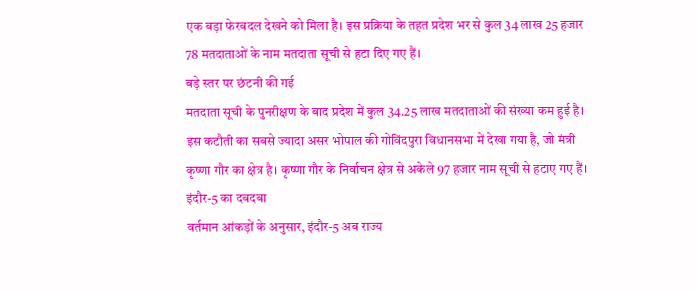एक बड़ा फेरबदल देखने को मिला है। इस प्रक्रिया के तहत प्रदेश भर से कुल 34 लाख 25 हजार 78 मतदाताओं के नाम मतदाता सूची से हटा दिए गए हैं।
बड़े स्तर पर छंटनी की गई
मतदाता सूची के पुनरीक्षण के बाद प्रदेश में कुल 34.25 लाख मतदाताओं की संख्या कम हुई है। इस कटौती का सबसे ज्यादा असर भोपाल की गोविंदपुरा विधानसभा में देखा गया है, जो मंत्री कृष्णा गौर का क्षेत्र है। कृष्णा गौर के निर्वाचन क्षेत्र से अकेले 97 हजार नाम सूची से हटाए गए हैं।
इंदौर-5 का दबदबा
वर्तमान आंकड़ों के अनुसार, इंदौर-5 अब राज्य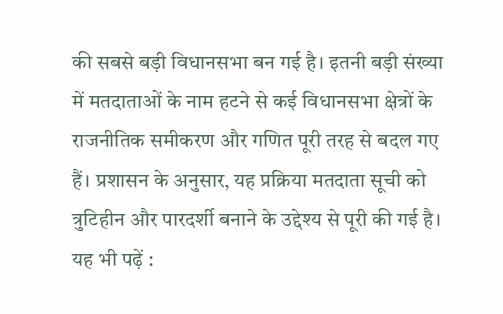की सबसे बड़ी विधानसभा बन गई है। इतनी बड़ी संख्या में मतदाताओं के नाम हटने से कई विधानसभा क्षेत्रों के राजनीतिक समीकरण और गणित पूरी तरह से बदल गए हैं। प्रशासन के अनुसार, यह प्रक्रिया मतदाता सूची को त्रुटिहीन और पारदर्शी बनाने के उद्देश्य से पूरी की गई है।
यह भी पढ़ें :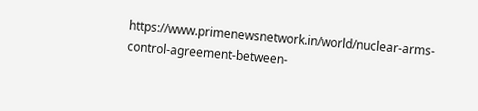https://www.primenewsnetwork.in/world/nuclear-arms-control-agreement-between-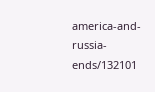america-and-russia-ends/132101